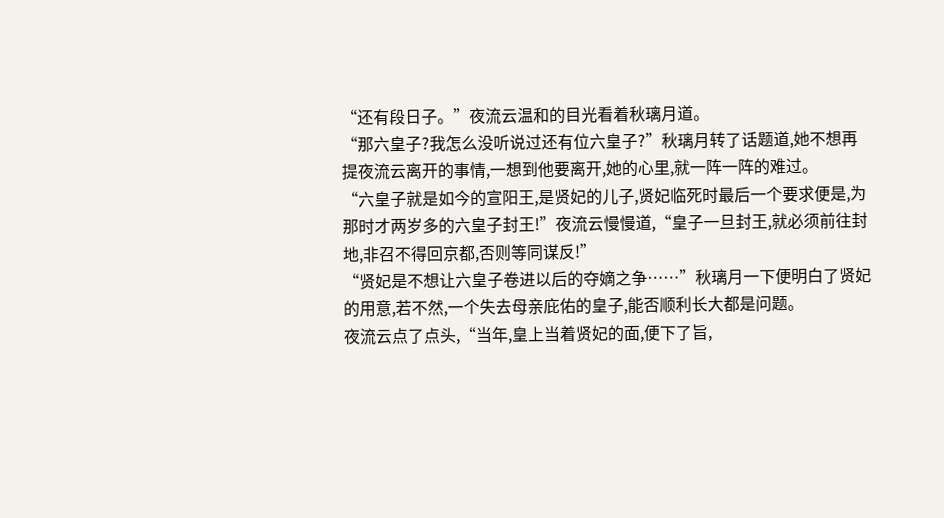“还有段日子。”夜流云温和的目光看着秋璃月道。
“那六皇子?我怎么没听说过还有位六皇子?”秋璃月转了话题道,她不想再提夜流云离开的事情,一想到他要离开,她的心里,就一阵一阵的难过。
“六皇子就是如今的宣阳王,是贤妃的儿子,贤妃临死时最后一个要求便是,为那时才两岁多的六皇子封王!”夜流云慢慢道,“皇子一旦封王,就必须前往封地,非召不得回京都,否则等同谋反!”
“贤妃是不想让六皇子卷进以后的夺嫡之争……”秋璃月一下便明白了贤妃的用意,若不然,一个失去母亲庇佑的皇子,能否顺利长大都是问题。
夜流云点了点头,“当年,皇上当着贤妃的面,便下了旨,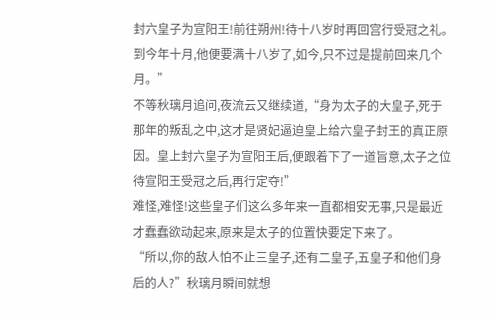封六皇子为宣阳王!前往朔州!待十八岁时再回宫行受冠之礼。到今年十月,他便要满十八岁了,如今,只不过是提前回来几个月。”
不等秋璃月追问,夜流云又继续道,“身为太子的大皇子,死于那年的叛乱之中,这才是贤妃逼迫皇上给六皇子封王的真正原因。皇上封六皇子为宣阳王后,便跟着下了一道旨意,太子之位待宣阳王受冠之后,再行定夺!”
难怪,难怪!这些皇子们这么多年来一直都相安无事,只是最近才蠢蠢欲动起来,原来是太子的位置快要定下来了。
“所以,你的敌人怕不止三皇子,还有二皇子,五皇子和他们身后的人?”秋璃月瞬间就想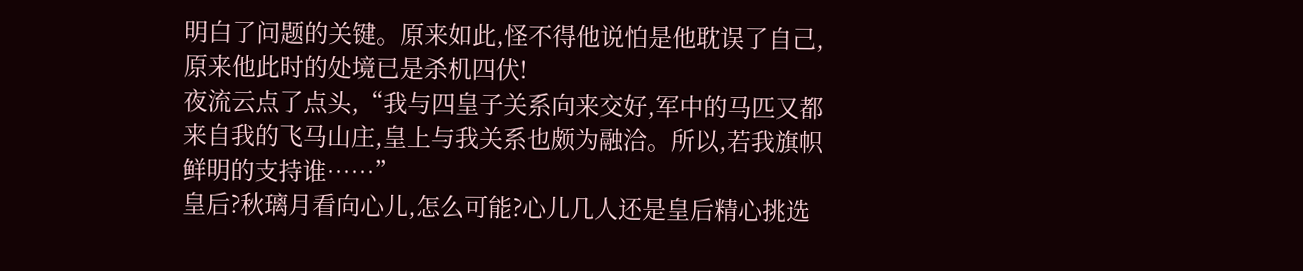明白了问题的关键。原来如此,怪不得他说怕是他耽误了自己,原来他此时的处境已是杀机四伏!
夜流云点了点头,“我与四皇子关系向来交好,军中的马匹又都来自我的飞马山庄,皇上与我关系也颇为融洽。所以,若我旗帜鲜明的支持谁……”
皇后?秋璃月看向心儿,怎么可能?心儿几人还是皇后精心挑选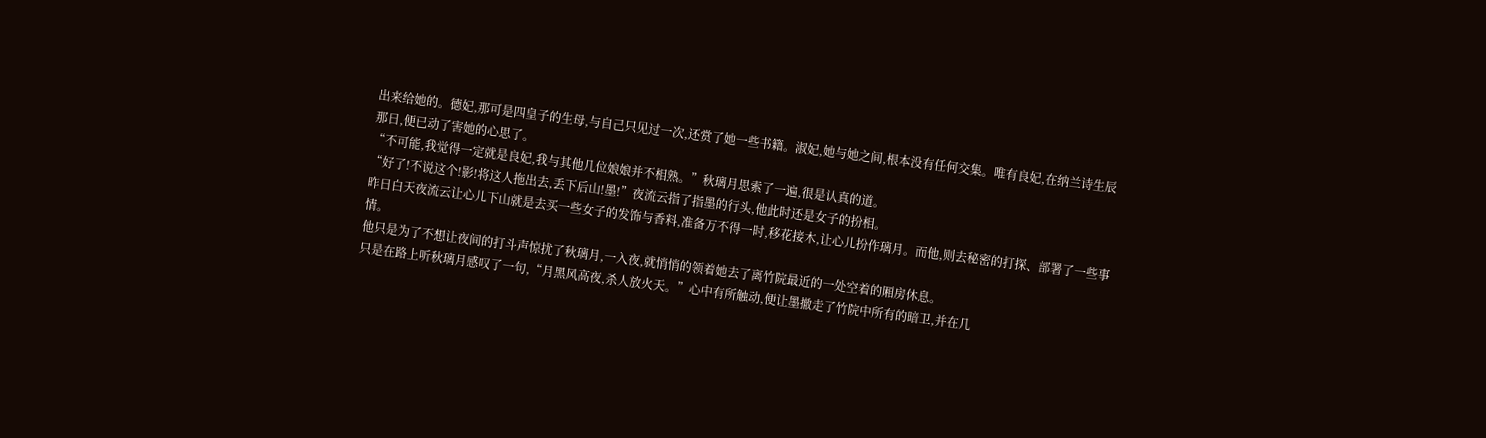出来给她的。德妃,那可是四皇子的生母,与自己只见过一次,还赏了她一些书籍。淑妃,她与她之间,根本没有任何交集。唯有良妃,在纳兰诗生辰那日,便已动了害她的心思了。
“不可能,我觉得一定就是良妃,我与其他几位娘娘并不相熟。”秋璃月思索了一遍,很是认真的道。
“好了!不说这个!影!将这人拖出去,丢下后山!墨!”夜流云指了指墨的行头,他此时还是女子的扮相。
昨日白天夜流云让心儿下山就是去买一些女子的发饰与香料,准备万不得一时,移花接木,让心儿扮作璃月。而他,则去秘密的打探、部署了一些事情。
他只是为了不想让夜间的打斗声惊扰了秋璃月,一入夜,就悄悄的领着她去了离竹院最近的一处空着的厢房休息。
只是在路上听秋璃月感叹了一句,“月黑风高夜,杀人放火天。”心中有所触动,便让墨撤走了竹院中所有的暗卫,并在几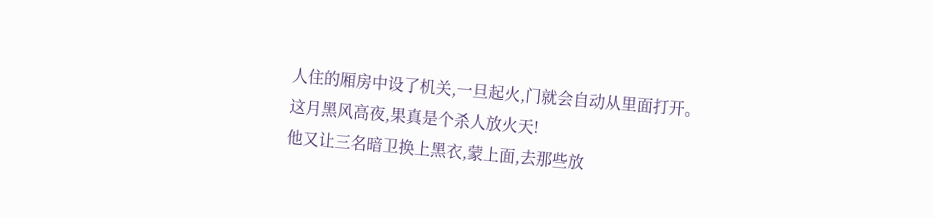人住的厢房中设了机关,一旦起火,门就会自动从里面打开。
这月黑风高夜,果真是个杀人放火天!
他又让三名暗卫换上黑衣,蒙上面,去那些放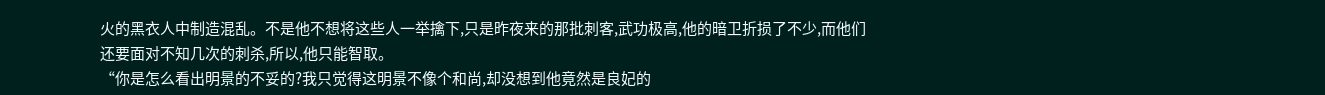火的黑衣人中制造混乱。不是他不想将这些人一举擒下,只是昨夜来的那批刺客,武功极高,他的暗卫折损了不少,而他们还要面对不知几次的刺杀,所以,他只能智取。
“你是怎么看出明景的不妥的?我只觉得这明景不像个和尚,却没想到他竟然是良妃的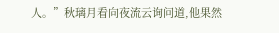人。”秋璃月看向夜流云询问道,他果然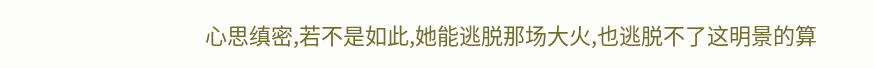心思缜密,若不是如此,她能逃脱那场大火,也逃脱不了这明景的算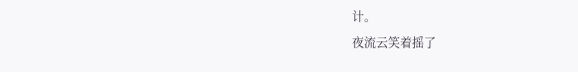计。
夜流云笑着摇了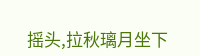摇头,拉秋璃月坐下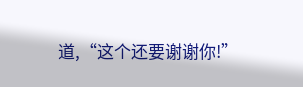道,“这个还要谢谢你!”